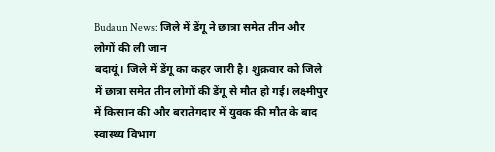Budaun News: जिले में डेंगू ने छात्रा समेत तीन और लोगों की ली जान
बदायूं। जिले में डेंगू का कहर जारी है। शुक्रवार को जिले में छात्रा समेत तीन लोगों की डेंगू से मौत हो गई। लक्ष्मीपुर में किसान की और बरातेगदार में युवक की मौत के बाद स्वास्थ्य विभाग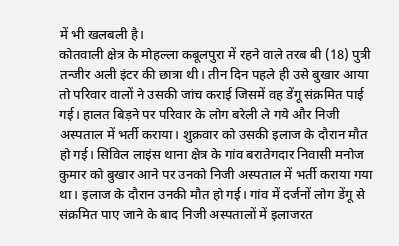में भी खलबली है।
कोतवाली क्षेत्र के मोहल्ला कबूलपुरा में रहने वाले तरब बी (18) पुत्री तन्जीर अली इंटर की छात्रा थी। तीन दिन पहले ही उसे बुखार आया तो परिवार वालों ने उसकी जांच कराई जिसमें वह डेंगू संक्रमित पाई गई। हालत बिड़ने पर परिवार के लोग बरेली ले गये और निजी अस्पताल में भर्ती कराया। शुक्रवार को उसकी इलाज के दौरान मौत हो गई। सिविल लाइंस थाना क्षेत्र के गांव बरातेगदार निवासी मनोज कुमार को बुखार आने पर उनको निजी अस्पताल में भर्ती कराया गया था। इलाज के दौरान उनकी मौत हो गई। गांव में दर्जनों लोग डेंगू से संक्रमित पाए जाने के बाद निजी अस्पतालों में इलाजरत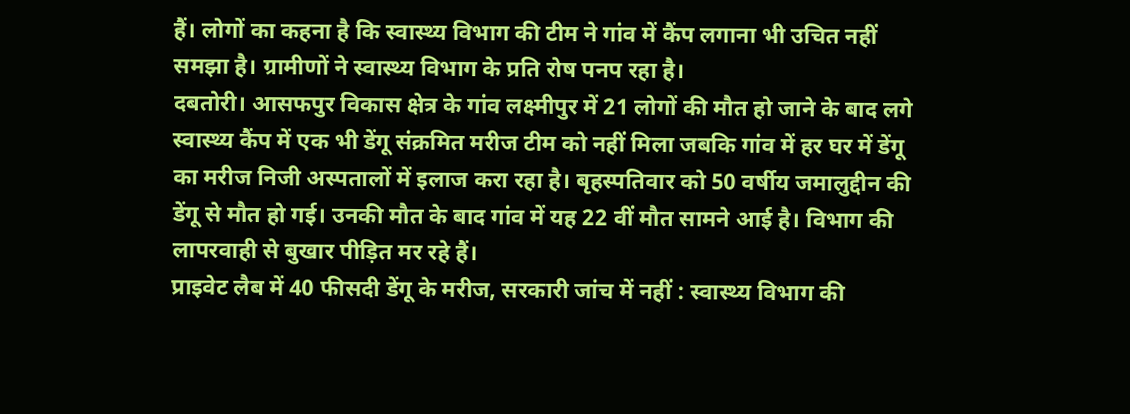हैं। लोगों का कहना है कि स्वास्थ्य विभाग की टीम ने गांव में कैंप लगाना भी उचित नहीं समझा है। ग्रामीणों ने स्वास्थ्य विभाग के प्रति रोष पनप रहा है।
दबतोरी। आसफपुर विकास क्षेत्र के गांव लक्ष्मीपुर में 21 लोगों की मौत हो जाने के बाद लगे स्वास्थ्य कैंप में एक भी डेंगू संक्रमित मरीज टीम को नहीं मिला जबकि गांव में हर घर में डेंगू का मरीज निजी अस्पतालों में इलाज करा रहा है। बृहस्पतिवार को 50 वर्षीय जमालुद्दीन की डेंगू से मौत हो गई। उनकी मौत के बाद गांव में यह 22 वीं मौत सामने आई है। विभाग की लापरवाही से बुखार पीड़ित मर रहे हैं।
प्राइवेट लैब में 40 फीसदी डेंगू के मरीज, सरकारी जांच में नहीं : स्वास्थ्य विभाग की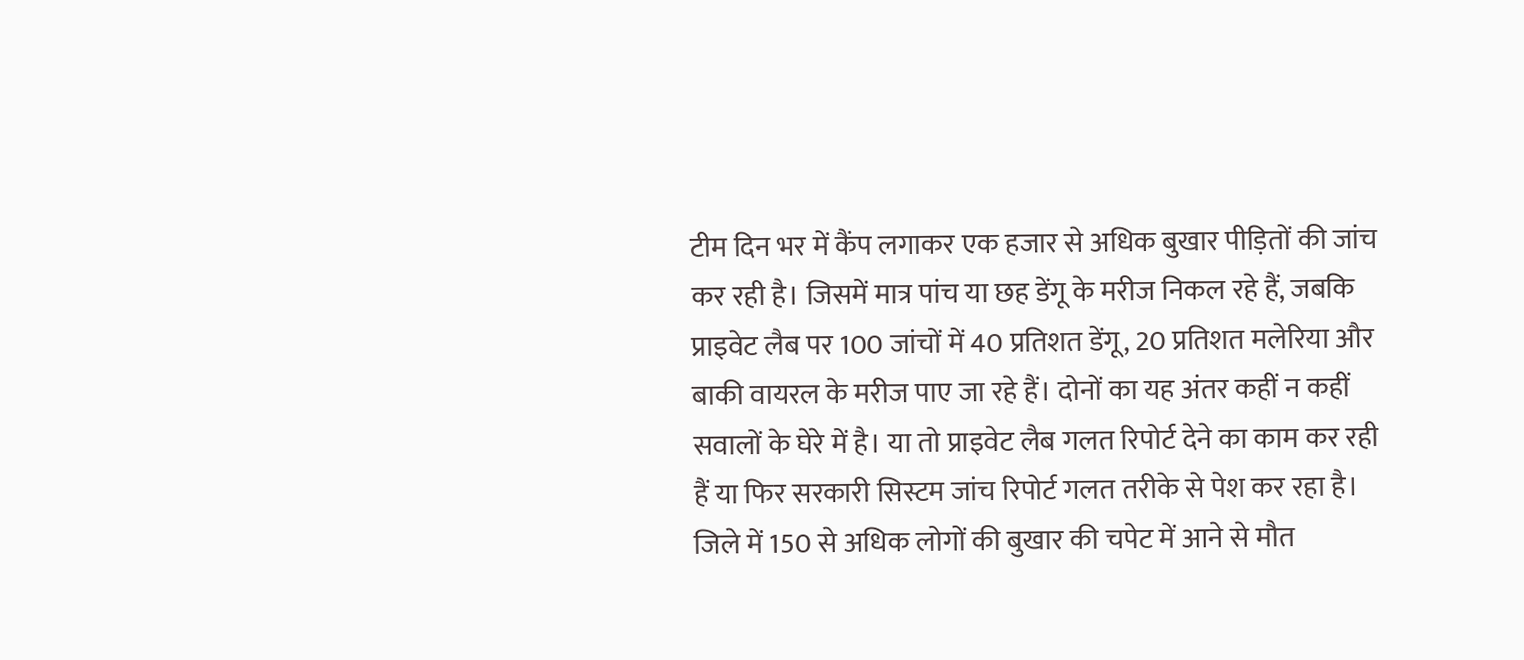टीम दिन भर में कैंप लगाकर एक हजार से अधिक बुखार पीड़ितों की जांच कर रही है। जिसमें मात्र पांच या छह डेंगू के मरीज निकल रहे हैं, जबकि प्राइवेट लैब पर 100 जांचों में 40 प्रतिशत डेंगू, 20 प्रतिशत मलेरिया और बाकी वायरल के मरीज पाए जा रहे हैं। दोनों का यह अंतर कहीं न कहीं सवालों के घेरे में है। या तो प्राइवेट लैब गलत रिपोर्ट देने का काम कर रही हैं या फिर सरकारी सिस्टम जांच रिपोर्ट गलत तरीके से पेश कर रहा है। जिले में 150 से अधिक लोगों की बुखार की चपेट में आने से मौत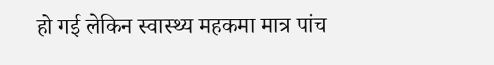हो गई लेकिन स्वास्थ्य महकमा मात्र पांच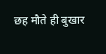छह मौते ही बुखार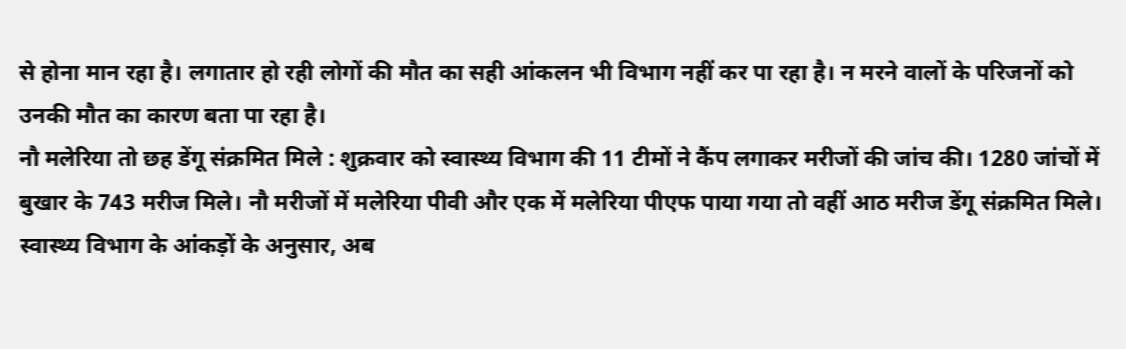से होना मान रहा है। लगातार हो रही लोगों की मौत का सही आंकलन भी विभाग नहीं कर पा रहा है। न मरने वालों के परिजनों को उनकी मौत का कारण बता पा रहा है।
नौ मलेरिया तो छह डेंगू संक्रमित मिले : शुक्रवार को स्वास्थ्य विभाग की 11 टीमों ने कैंप लगाकर मरीजों की जांच की। 1280 जांचों में बुखार के 743 मरीज मिले। नौ मरीजों में मलेरिया पीवी और एक में मलेरिया पीएफ पाया गया तो वहीं आठ मरीज डेंगू संक्रमित मिले। स्वास्थ्य विभाग के आंकड़ों के अनुसार, अब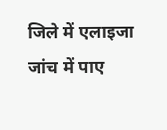जिले में एलाइजा जांच में पाए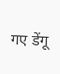गए डेंगू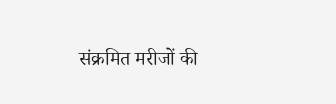संक्रमित मरीजों की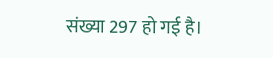संख्या 297 हो गई है।